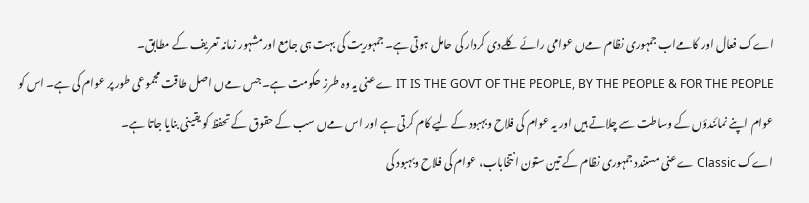اےک فعال اور کامےاب جمہوری نظام مےں عوامی رائے کلےدی کردار کی حامل ہوتی ہے۔ جمہوریت کی بہت ہی جامع اورمشہور زمانہ تعریف کے مطابق۔
IT IS THE GOVT OF THE PEOPLE, BY THE PEOPLE & FOR THE PEOPLE ےعنی یہ وہ طرز حکومت ہے۔ جس مےں اصل طاقت مجموعی طور پر عوام کی ہے۔ اس کو عوام اپنے نمائندؤں کے وساطت سے چلاتے ہیں اور یہ عوام کی فلاح وبہبود کے لیے کام کرتی ہے اور اس مےں سب کے حقوق کے تحفظ کو یقینی بنایا جاتا ہے۔
اےک Classic ےعنی مستندد جمہوری نظام کے تین ستون انتخاباب، عوام کی فلاح وبہبود کی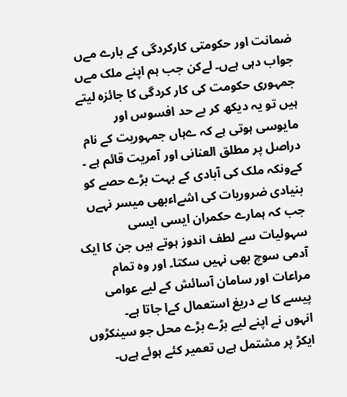ضمانت اور حکومتی کارکردگی کے بارے مےں جواب دہی ہےں۔ لےکن جب ہم اپنے ملک مےں جمہوری حکومت کی کار کردگی کا جائزہ لیتے ہیں تو یہ دیکھ کر بے حد افسوس اور مایوسی ہوتی ہے کہ ےہاں جمہوریت کے نام دراصل پر مطلق العنانی اور آمریت قائم ہے ۔ کےونکہ ملک کی آبادی کے بہت بڑے حصے کو بنیادی ضروریات کی اشےاءبھی میسر نہےں جب کہ ہمارے حکمران ایسی ایسی سہولیات سے لطف اندوز ہوتے ہیں جن کا ایک آدمی سوچ بھی نہیں سکتا۔ اور وہ تمام مراعات اور سامان آسائش کے لیے عوامی پیسے کا بے دریغ استعمال کےا جاتا ہے۔
انہوں نے اپنے لیے بڑے بڑے محل جو سینکڑوں ایکڑ پر مشتمل ہےں تعمیر کئے ہوئے ہےں۔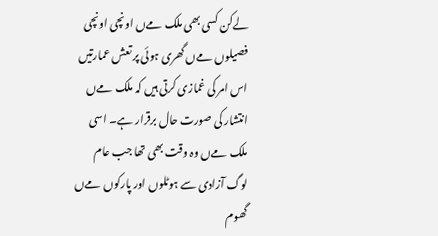لےکن کسی بھی ملک مےں اونچی اونچی فصیلوں مےں گھری ہوئی پر تعش عمارتیں اس امر کی غمازی کرتی ہیں کہ ملک مےں انتشار کی صورت حال برقرار ہے۔ اسی ملک مےں وہ وقت بھی تھا جب عام لوگ آزادی سے ہوٹلوں اور پارکوں مےں گھوم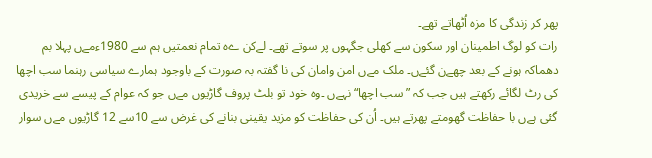پھر کر زندگی کا مزہ اُٹھاتے تھے۔
رات کو لوگ اطمینان اور سکون سے کھلی جگہوں پر سوتے تھے۔ لےکن ےہ تمام نعمتیں ہم سے 1980ءمےں پہلا بم دھماکہ ہونے کے بعد چھےن گئےں۔ ملک مےں امن وامان کی نا گفتہ بہ صورت کے باوجود ہمارے سیاسی رہنما سب اچھا کی رٹ لگائے رکھتے ہیں جب کہ ”سب اچھا“ نہےں ۔وہ خود تو بلٹ پروف گاڑیوں مےں جو کہ عوام کے پیسے سے خریدی گئی ہےں با حفاظت گھومتے پھرتے ہیں۔ اُن کی حفاظت کو مزید یقینی بنانے کی غرض سے 10سے 12 گاڑیوں مےں سوار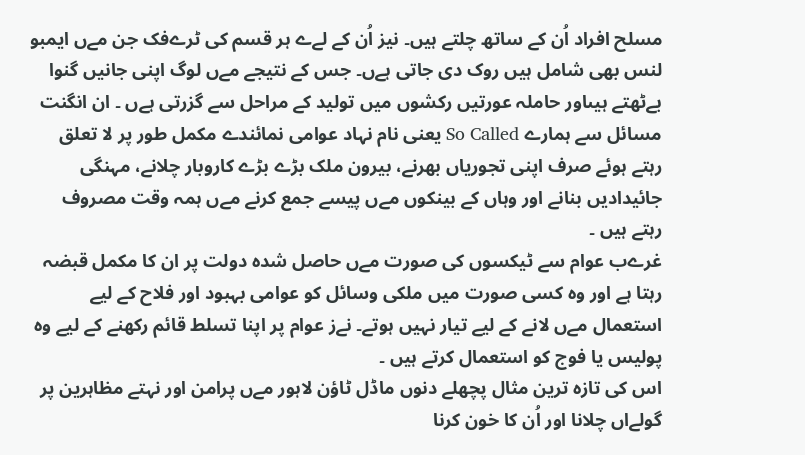مسلح افراد اُن کے ساتھ چلتے ہیں۔ نیز اُن کے لےے ہر قسم کی ٹرےفک جن مےں ایمبو لنس بھی شامل ہیں روک دی جاتی ہےں۔ جس کے نتیجے مےں لوگ اپنی جانیں گنوا بےٹھتے ہیںاور حاملہ عورتیں رکشوں میں تولید کے مراحل سے گزرتی ہےں ۔ ان انگنت مسائل سے ہمارے So Called یعنی نام نہاد عوامی نمائندے مکمل طور پر لا تعلق رہتے ہوئے صرف اپنی تجوریاں بھرنے، بیرون ملک بڑے بڑے کاروبار چلانے، مہنگی جائیدادیں بنانے اور وہاں کے بینکوں مےں پیسے جمع کرنے مےں ہمہ وقت مصروف رہتے ہیں ۔
غرےب عوام سے ٹیکسوں کی صورت مےں حاصل شدہ دولت پر ان کا مکمل قبضہ رہتا ہے اور وہ کسی صورت میں ملکی وسائل کو عوامی بہبود اور فلاح کے لیے استعمال مےں لانے کے لیے تیار نہیں ہوتے۔ نےز عوام پر اپنا تسلط قائم رکھنے کے لیے وہ پولیس یا فوج کو استعمال کرتے ہیں ۔
اس کی تازہ ترین مثال پچھلے دنوں ماڈل ٹاؤن لاہور مےں پرامن اور نہتے مظاہرین پر گولےاں چلانا اور اُن کا خون کرنا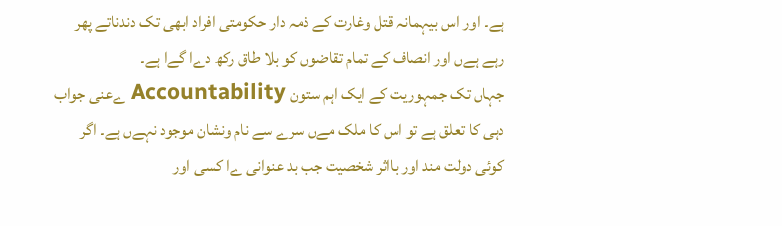ہے۔ اور اس بیہمانہ قتل وغارت کے ذمہ دار حکومتی افراد ابھی تک دندناتے پھر رہے ہےں اور انصاف کے تمام تقاضوں کو بلا طاق رکھ دےا گےا ہے۔
جہاں تک جمہوریت کے ایک اہم ستون Accountability ےعنی جواب دہی کا تعلق ہے تو اس کا ملک مےں سرے سے نام ونشان موجود نہےں ہے۔ اگر کوئی دولت مند اور بااثر شخصیت جب بد عنوانی ےا کسی اور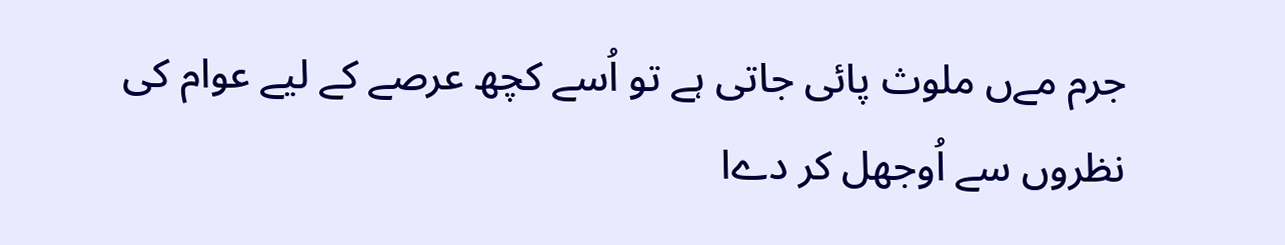جرم مےں ملوث پائی جاتی ہے تو اُسے کچھ عرصے کے لیے عوام کی نظروں سے اُوجھل کر دےا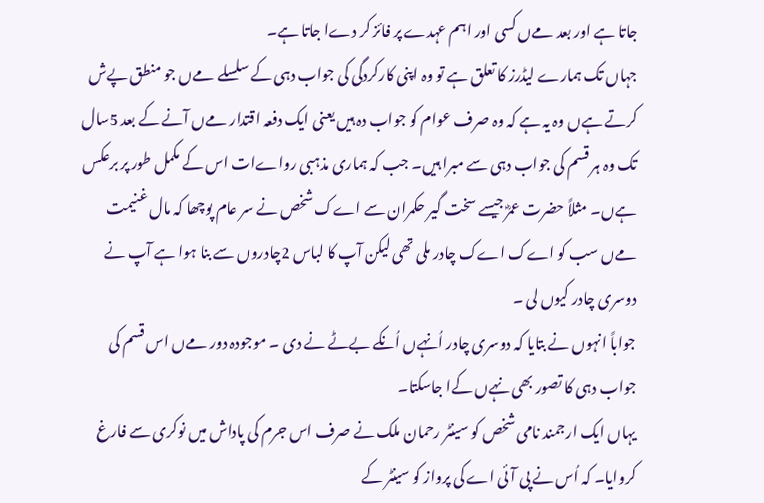جاتا ہے اور بعد مےں کسی اور اہم عہدے پر فائز کر دےا جاتا ہے۔
جہاں تک ہمارے لیڈرز کا تعلق ہے تو وہ اپنی کارکردگی کی جواب دہی کے سلسلے مےں جو منطق پےش کرتے ہےں وہ یہ ہے کہ وہ صرف عوام کو جواب دہ ہیں یعنی ایک دفعہ اقتدار مےں آنے کے بعد 5سال تک وہ ہر قسم کی جواب دہی سے مبرا ہیں۔ جب کہ ہماری مذہبی رواےات اس کے مکمل طور پر برعکس ہےں۔ مثلاً حضرت عمرؓ جیسے سخت گیر حکمران سے اےک شخص نے سر عام پوچھا کہ مال غنیمت مےں سب کو اےک اےک چادر ملی تھی لیکن آپ کا لباس 2چادروں سے بنا ہوا ہے آپ نے دوسری چادر کیوں لی ۔
جواباً انہوں نے بتایا کہ دوسری چادر اُنہےں اُنکے بےٹے نے دی ۔ موجودہ دور مےں اس قسم کی جواب دہی کا تصور بھی نہےں کےا جاسکتا۔
یہاں ایک ارجمند نامی شخص کو سینٹر رحمان ملک نے صرف اس جرم کی پاداش میں نوکری سے فارغ کروایا۔ کہ اُس نے پی آئی اے کی پرواز کو سینٹر کے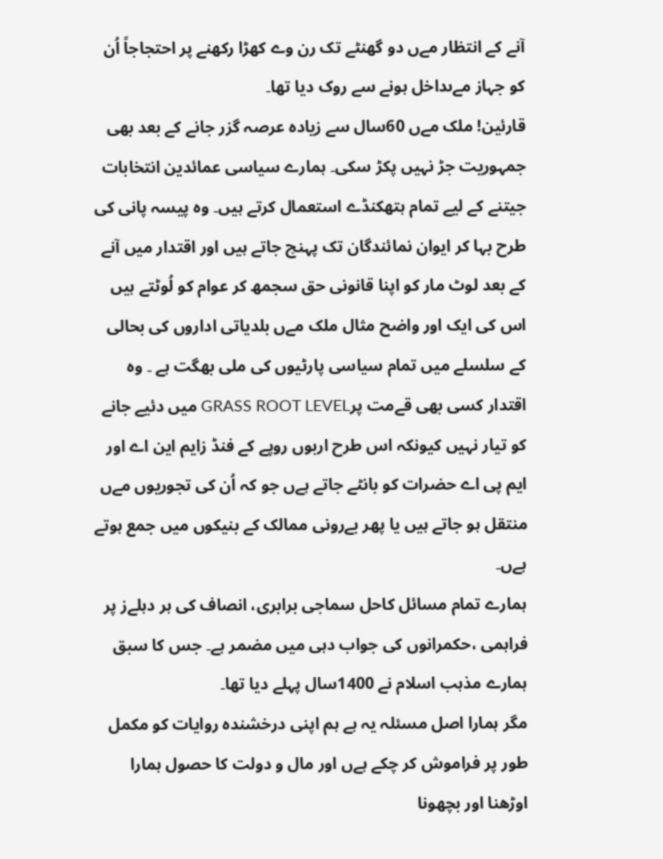آنے کے انتظار مےں دو گھنٹے تک رن وے کھڑا رکھنے پر احتجاجاً اُن کو جہاز مےںداخل ہونے سے روک دیا تھا۔
قارئین! ملک مےں 60سال سے زیادہ عرصہ گزر جانے کے بعد بھی جمہوریت جڑ نہیں پکڑ سکی۔ ہمارے سیاسی عمائدین انتخابات جیتنے کے لیے تمام ہتھکنڈے استعمال کرتے ہیں۔ وہ پیسہ پانی کی طرح بہا کر ایوان نمائندگان تک پہنچ جاتے ہیں اور اقتدار میں آنے کے بعد لوٹ مار کو اپنا قانونی حق سجمھ کر عوام کو لُوٹتے ہیں اس کی ایک اور واضح مثال ملک مےں بلدیاتی اداروں کی بحالی کے سلسلے میں تمام سیاسی پارٹیوں کی ملی بھگت ہے ۔ وہ اقتدار کسی بھی قےمت پرGRASS ROOT LEVEL میں دئیے جانے کو تیار نہیں کیونکہ اس طرح اربوں روپے کے فنڈ زایم این اے اور ایم پی اے حضرات کو بانٹے جاتے ہےں جو کہ اُن کی تجوریوں مےں منتقل ہو جاتے ہیں یا پھر بےرونی ممالک کے بنیکوں میں جمع ہوتے ہےں۔
ہمارے تمام مسائل کاحل سماجی برابری، انصاف کی ہر دہلےز پر فراہمی ،حکمرانوں کی جواب دہی میں مضمر ہے۔ جس کا سبق ہمارے مذہب اسلام نے 1400سال پہلے دیا تھا۔
مگر ہمارا اصل مسئلہ یہ ہے ہم اپنی درخشندہ روایات کو مکمل طور پر فراموش کر چکے ہےں اور مال و دولت کا حصول ہمارا اوڑھنا اور بچھونا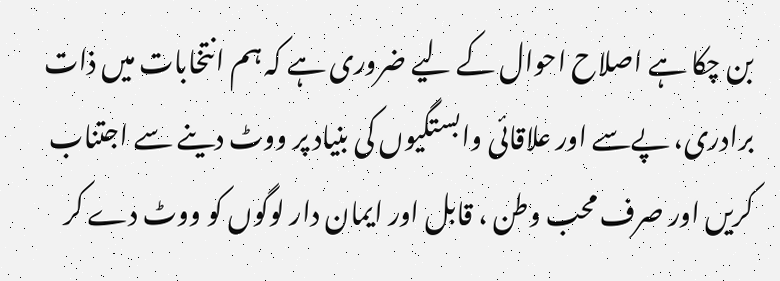بن چکا ہے اصلاح احوال کے لیے ضروری ہے کہ ہم انتخابات میں ذات برادری، پےسے اور علاقائی وابستگیوں کی بنیاد پر ووٹ دینے سے اجتناب کریں اور صرف محب وطن ، قابل اور ایمان دار لوگوں کو ووٹ دے کر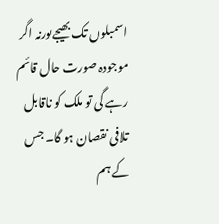اسمبلوں تک بھیجےںورنہ اگر موجودہ صورت حال قائم رہے گی تو ملک کو ناقابل تلافی نقصان ہو گا۔ جس کے ہم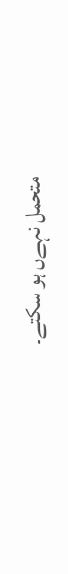متحمل نہےں ہو سکتے۔